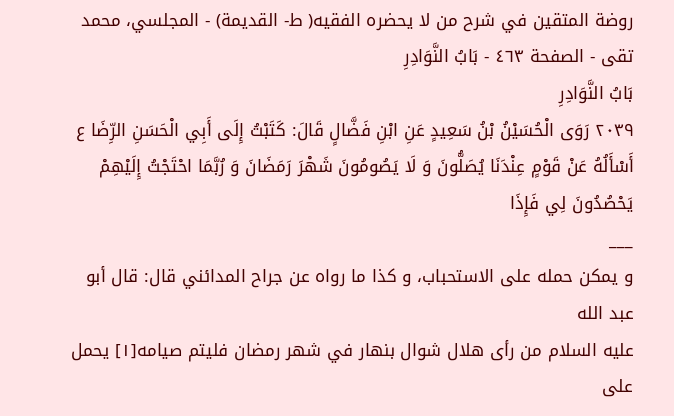روضة المتقين في شرح من لا يحضره الفقيه( ط- القديمة) - المجلسي، محمد تقى - الصفحة ٤٦٣ - بَابُ النَّوَادِرِ
بَابُ النَّوَادِرِ
٢٠٣٩ رَوَى الْحُسَيْنُ بْنُ سَعِيدٍ عَنِ ابْنِ فَضَّالٍ قَالَ: كَتَبْتُ إِلَى أَبِي الْحَسَنِ الرِّضَا ع أَسْأَلُهُ عَنْ قَوْمٍ عِنْدَنَا يُصَلُّونَ وَ لَا يَصُومُونَ شَهْرَ رَمَضَانَ وَ رُبَّمَا احْتَجْتُ إِلَيْهِمْ يَحْصُدُونَ لِي فَإِذَا
___
و يمكن حمله على الاستحباب، و كذا ما رواه عن جراح المدائني قال: قال أبو عبد الله
عليه السلام من رأى هلال شوال بنهار في شهر رمضان فليتم صيامه[١] يحمل على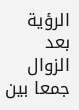الرؤية بعد
الزوال جمعا بين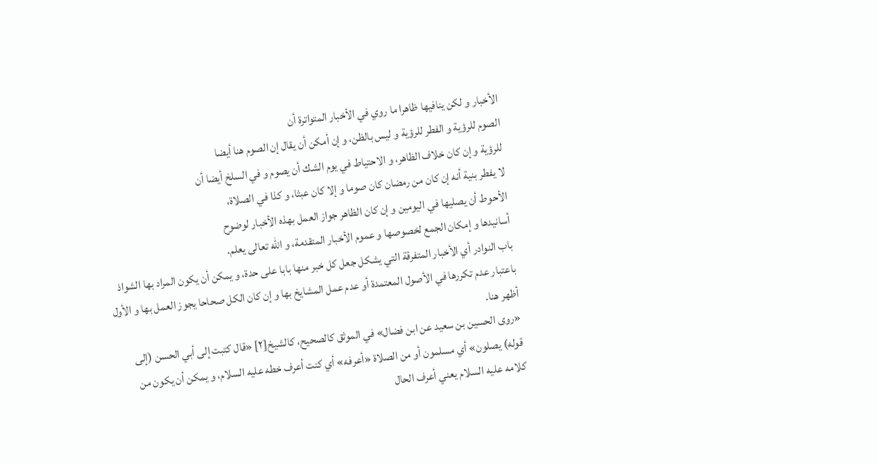الأخبار و لكن ينافيها ظاهرا ما روي في الأخبار المتواترة أن
الصوم للرؤية و الفطر للرؤية و ليس بالظن، و إن أمكن أن يقال إن الصوم هنا أيضا
للرؤية و إن كان خلاف الظاهر، و الاحتياط في يوم الشك أن يصوم و في السلخ أيضا أن
لا يفطر بنية أنه إن كان من رمضان كان صوما و إلا كان عبثا، و كذا في الصلاة،
الأحوط أن يصليها في اليومين و إن كان الظاهر جواز العمل بهذه الأخبار لوضوح
أسانيدها و إمكان الجمع لخصوصها و عموم الأخبار المتقدمة، و الله تعالى يعلم.
باب النوادر أي الأخبار المتفرقة التي يشكل جعل كل خبر منها بابا على حدة، و يمكن أن يكون المراد بها الشواذ باعتبار عدم تكررها في الأصول المعتمدة أو عدم عمل المشايخ بها و إن كان الكل صحاحا يجوز العمل بها و الأول أظهر هنا.
«روى الحسين بن سعيد عن ابن فضال» في الموثق كالصحيح، كالشيخ[٢] «قال كتبت إلى أبي الحسن (إلى قوله) يصلون» أي مسلمون أو من الصلاة «أعرفه» أي كنت أعرف خطه عليه السلام، و يمكن أن يكون من كلامه عليه السلام يعني أعرف الحال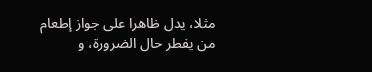مثلا، يدل ظاهرا على جواز إطعام من يفطر حال الضرورة، و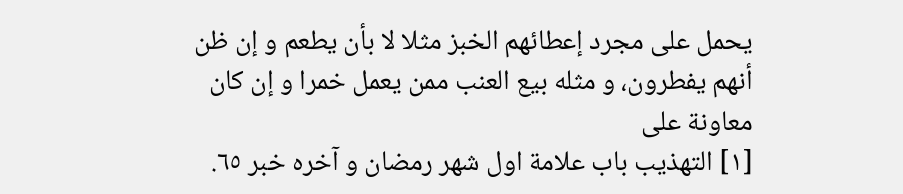يحمل على مجرد إعطائهم الخبز مثلا لا بأن يطعم و إن ظن أنهم يفطرون، و مثله بيع العنب ممن يعمل خمرا و إن كان معاونة على
[١] التهذيب باب علامة اول شهر رمضان و آخره خبر ٦٥.